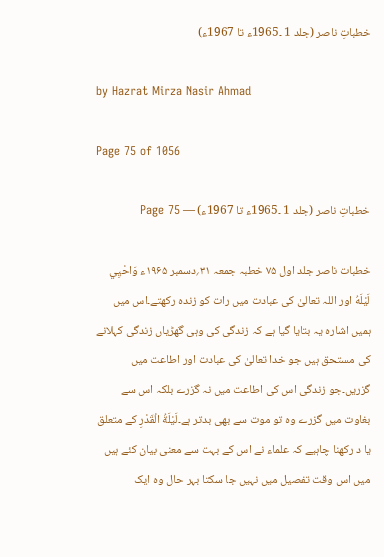خطباتِ ناصر (جلد 1 ۔1965ء تا 1967ء)

by Hazrat Mirza Nasir Ahmad

Page 75 of 1056

خطباتِ ناصر (جلد 1 ۔1965ء تا 1967ء) — Page 75

خطبات ناصر جلد اول ۷۵ خطبہ جمعہ ۳۱؍دسمبر ۱۹۶۵ء وَاحْيِي لَيْلَهُ اور اللہ تعالیٰ کی عبادت میں رات کو زندہ رکھتے۔اس میں ہمیں اشارہ یہ بتایا گیا ہے کہ زندگی کی وہی گھڑیاں زندگی کہلانے کی مستحق ہیں جو خدا تعالیٰ کی عبادت اور اطاعت میں گزریں۔جو زندگی اس کی اطاعت میں نہ گزرے بلکہ اس سے بغاوت میں گزرے وہ تو موت سے بھی بدتر ہے۔لَيْلَةُ الْقَدْرِ کے متعلق یا د رکھنا چاہیے کہ علماء نے اس کے بہت سے معنی بیان کئے ہیں میں اس وقت تفصیل میں نہیں جا سکتا بہر حال وہ ایک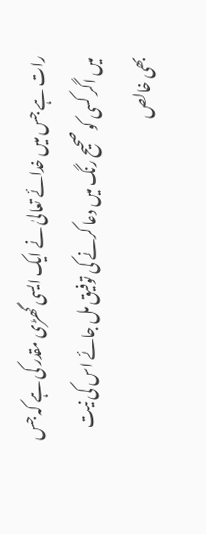رات ہے جس میں خدائے تعالیٰ نے ایک ایسی گھڑی مقدر کی ہے کہ جس میں اگر کسی کو صحیح رنگ میں دعا کرنے کی توفیق مل جائے اس کی نیت بھی خالص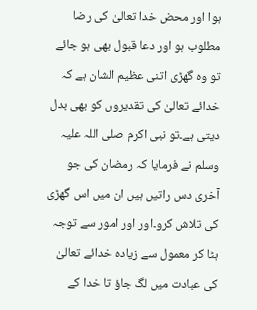ہوا اور محض خدا تعالیٰ کی رضا مطلوب ہو اور دعا قبول بھی ہو جائے تو وہ گھڑی اتنی عظیم الشان ہے کہ خدائے تعالیٰ کی تقدیروں کو بھی بدل دیتی ہے۔تو نبی اکرم صلی اللہ علیہ وسلم نے فرمایا کہ رمضان کی جو آخری دس راتیں ہیں ان میں اس گھڑی کی تلاش کرو۔اور اور امور سے توجہ ہٹا کر معمول سے زیادہ خدائے تعالیٰ کی عبادت میں لگ جاؤ تا خدا کے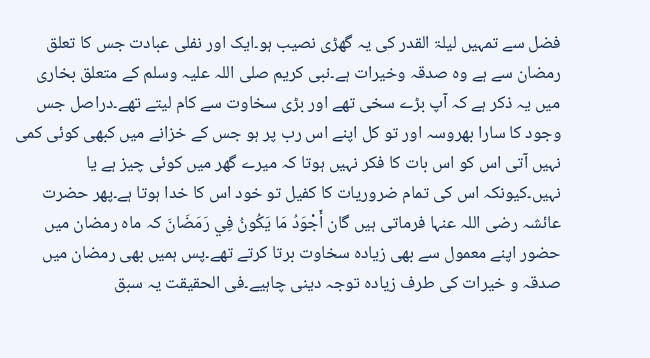فضل سے تمہیں لیلۃ القدر کی یہ گھڑی نصیب ہو۔ایک اور نفلی عبادت جس کا تعلق رمضان سے ہے وہ صدقہ وخیرات ہے۔نبی کریم صلی اللہ علیہ وسلم کے متعلق بخاری میں یہ ذکر ہے کہ آپ بڑے سخی تھے اور بڑی سخاوت سے کام لیتے تھے۔دراصل جس وجود کا سارا بھروسہ اور تو کل اپنے اس رب پر ہو جس کے خزانے میں کبھی کوئی کمی نہیں آتی اس کو اس بات کا فکر نہیں ہوتا کہ میرے گھر میں کوئی چیز ہے یا نہیں۔کیونکہ اس کی تمام ضروریات کا کفیل تو خود اس کا خدا ہوتا ہے۔پھر حضرت عائشہ رضی اللہ عنہا فرماتی ہیں گان أَجْوَدُ مَا يَكُونُ فِي رَمَضَانَ کہ ماہ رمضان میں حضور اپنے معمول سے بھی زیادہ سخاوت برتا کرتے تھے۔پس ہمیں بھی رمضان میں صدقہ و خیرات کی طرف زیادہ توجہ دینی چاہیے۔فی الحقیقت یہ سبق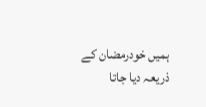ہمیں خودرمضان کے ذریعہ دیا جاتا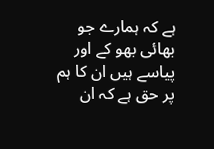ہے کہ ہمارے جو بھائی بھو کے اور پیاسے ہیں ان کا ہم پر حق ہے کہ ان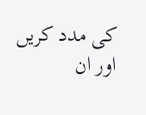کی مدد کریں اور ان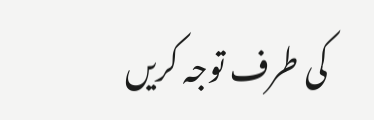کی طرف توجہ کریں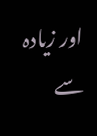اور زیادہ سے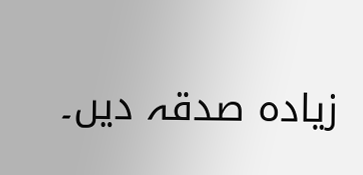زیادہ صدقہ دیں۔